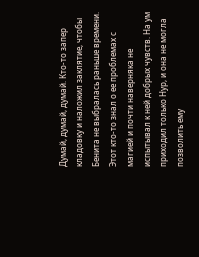Думай, думай, думай. Кто-то запер кладовку и наложил заклятие, чтобы Бенита не выбралась раньше времени. Этот кто-то знал о ее проблемах с магией и почти наверняка не испытывал к ней добрых чувств. На ум приходил только Нур, и она не могла позволить ему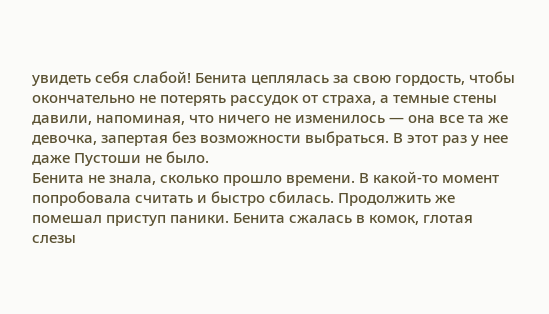увидеть себя слабой! Бенита цеплялась за свою гордость, чтобы окончательно не потерять рассудок от страха, а темные стены давили, напоминая, что ничего не изменилось — она все та же девочка, запертая без возможности выбраться. В этот раз у нее даже Пустоши не было.
Бенита не знала, сколько прошло времени. В какой-то момент попробовала считать и быстро сбилась. Продолжить же помешал приступ паники. Бенита сжалась в комок, глотая слезы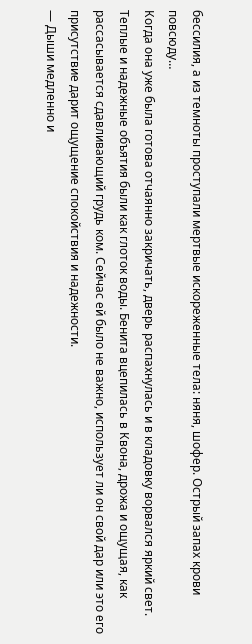бессилия, а из темноты проступали мертвые искореженные тела: няня, шофер. Острый запах крови повсюду…
Когда она уже была готова отчаянно закричать, дверь распахнулась и в кладовку ворвался яркий свет. Теплые и надежные объятия были как глоток воды. Бенита вцепилась в Квона, дрожа и ощущая, как рассасывается сдавливающий грудь ком. Сейчас ей было не важно, использует ли он свой дар или это его присутствие дарит ощущение спокойствия и надежности.
— Дыши медленно и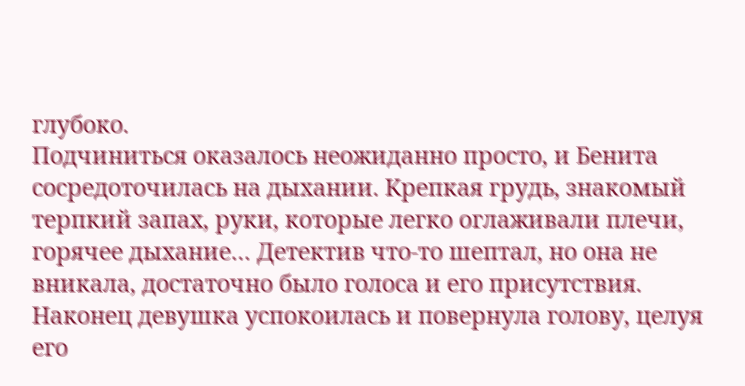глубоко.
Подчиниться оказалось неожиданно просто, и Бенита сосредоточилась на дыхании. Крепкая грудь, знакомый терпкий запах, руки, которые легко оглаживали плечи, горячее дыхание… Детектив что-то шептал, но она не вникала, достаточно было голоса и его присутствия.
Наконец девушка успокоилась и повернула голову, целуя его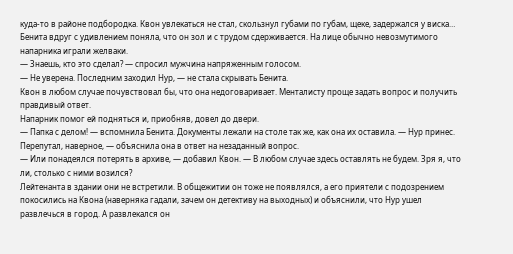куда-то в районе подбородка. Квон увлекаться не стал, скользнул губами по губам, щеке, задержался у виска… Бенита вдруг с удивлением поняла, что он зол и с трудом сдерживается. На лице обычно невозмутимого напарника играли желваки.
— Знаешь, кто это сделал? — спросил мужчина напряженным голосом.
— Не уверена. Последним заходил Нур, — не стала скрывать Бенита.
Квон в любом случае почувствовал бы, что она недоговаривает. Менталисту проще задать вопрос и получить правдивый ответ.
Напарник помог ей подняться и, приобняв, довел до двери.
— Папка с делом! — вспомнила Бенита. Документы лежали на столе так же, как она их оставила. — Нур принес. Перепутал, наверное, — объяснила она в ответ на незаданный вопрос.
— Или понадеялся потерять в архиве, — добавил Квон. — В любом случае здесь оставлять не будем. Зря я, что ли, столько с ними возился?
Лейтенанта в здании они не встретили. В общежитии он тоже не появлялся, а его приятели с подозрением покосились на Квона (наверняка гадали, зачем он детективу на выходных) и объяснили, что Нур ушел развлечься в город. А развлекался он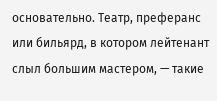основательно. Театр, преферанс или бильярд, в котором лейтенант слыл большим мастером, — такие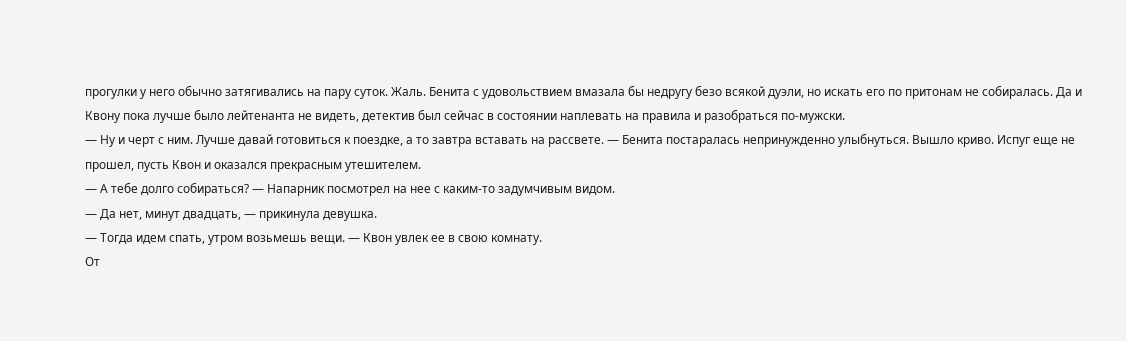прогулки у него обычно затягивались на пару суток. Жаль. Бенита с удовольствием вмазала бы недругу безо всякой дуэли, но искать его по притонам не собиралась. Да и Квону пока лучше было лейтенанта не видеть, детектив был сейчас в состоянии наплевать на правила и разобраться по-мужски.
— Ну и черт с ним. Лучше давай готовиться к поездке, а то завтра вставать на рассвете. — Бенита постаралась непринужденно улыбнуться. Вышло криво. Испуг еще не прошел, пусть Квон и оказался прекрасным утешителем.
— А тебе долго собираться? — Напарник посмотрел на нее с каким-то задумчивым видом.
— Да нет, минут двадцать, — прикинула девушка.
— Тогда идем спать, утром возьмешь вещи. — Квон увлек ее в свою комнату.
От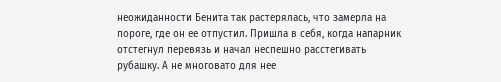неожиданности Бенита так растерялась, что замерла на пороге, где он ее отпустил. Пришла в себя, когда напарник отстегнул перевязь и начал неспешно расстегивать рубашку. А не многовато для нее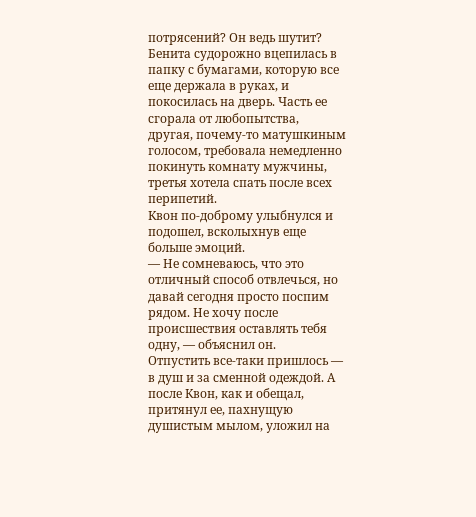потрясений? Он ведь шутит?
Бенита судорожно вцепилась в папку с бумагами, которую все еще держала в руках, и покосилась на дверь. Часть ее сгорала от любопытства, другая, почему-то матушкиным голосом, требовала немедленно покинуть комнату мужчины, третья хотела спать после всех перипетий.
Квон по-доброму улыбнулся и подошел, всколыхнув еще больше эмоций.
— Не сомневаюсь, что это отличный способ отвлечься, но давай сегодня просто поспим рядом. Не хочу после происшествия оставлять тебя одну, — объяснил он.
Отпустить все-таки пришлось — в душ и за сменной одеждой. А после Квон, как и обещал, притянул ее, пахнущую душистым мылом, уложил на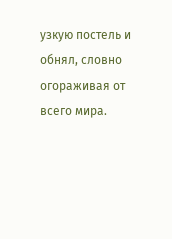узкую постель и обнял, словно огораживая от всего мира.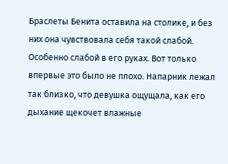Браслеты Бенита оставила на столике, и без них она чувствовала себя такой слабой. Особенно слабой в его руках. Вот только впервые это было не плохо. Напарник лежал так близко, что девушка ощущала, как его дыхание щекочет влажные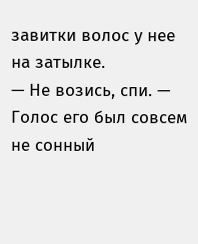завитки волос у нее на затылке.
— Не возись, спи. — Голос его был совсем не сонный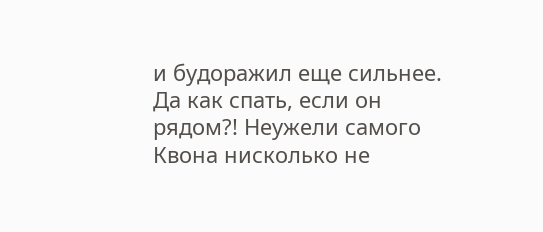и будоражил еще сильнее.
Да как спать, если он рядом?! Неужели самого Квона нисколько не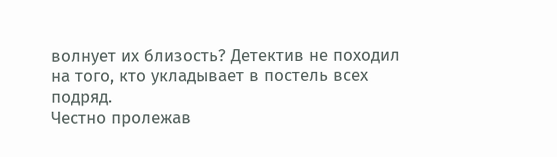волнует их близость? Детектив не походил на того, кто укладывает в постель всех подряд.
Честно пролежав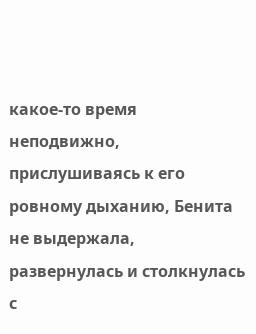какое-то время неподвижно, прислушиваясь к его ровному дыханию, Бенита не выдержала, развернулась и столкнулась с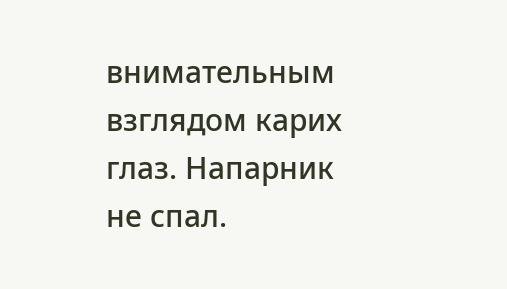внимательным взглядом карих глаз. Напарник не спал.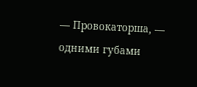— Провокаторша, — одними губами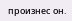произнес он.